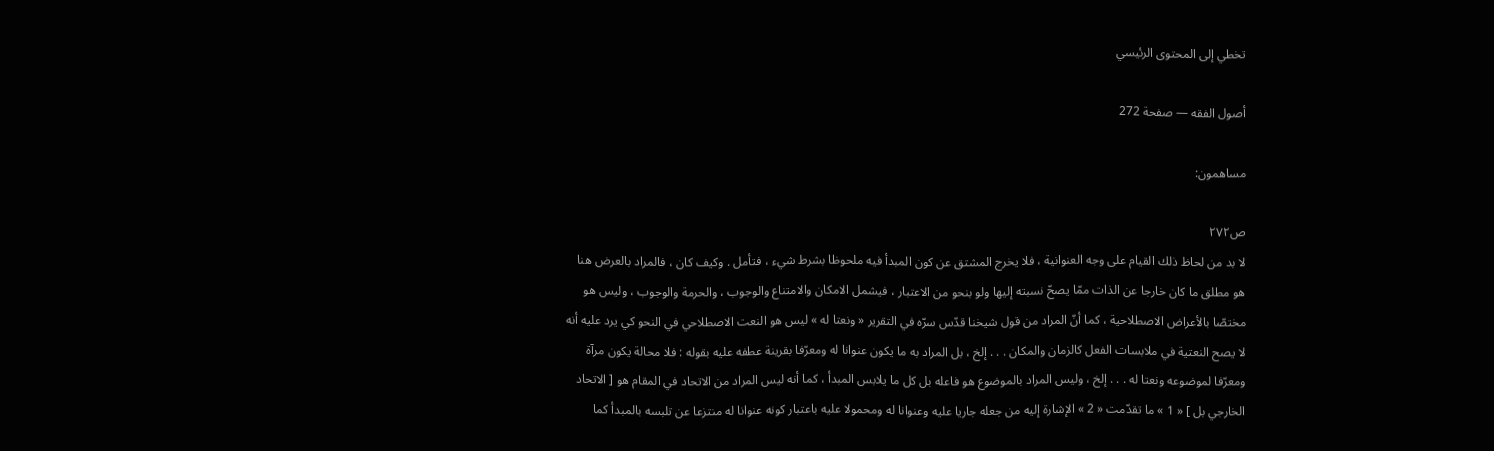تخطي إلى المحتوى الرئيسي

أصول الفقه — صفحة 272

مساهمون:

ص٢٧٢
لا بد من لحاظ ذلك القيام على وجه العنوانية ، فلا يخرج المشتق عن كون المبدأ فيه ملحوظا بشرط شيء ، فتأمل . وكيف كان ، فالمراد بالعرض هنا هو مطلق ما كان خارجا عن الذات ممّا يصحّ نسبته إليها ولو بنحو من الاعتبار ، فيشمل الامكان والامتناع والوجوب ، والحرمة والوجوب ، وليس هو مختصّا بالأعراض الاصطلاحية ، كما أنّ المراد من قول شيخنا قدّس سرّه في التقرير « ونعتا له » ليس هو النعت الاصطلاحي في النحو كي يرد عليه أنه لا يصح النعتية في ملابسات الفعل كالزمان والمكان . . . إلخ ، بل المراد به ما يكون عنوانا له ومعرّفا بقرينة عطفه عليه بقوله : فلا محالة يكون مرآة ومعرّفا لموضوعه ونعتا له . . . إلخ ، وليس المراد بالموضوع هو فاعله بل كل ما يلابس المبدأ ، كما أنه ليس المراد من الاتحاد في المقام هو [ الاتحاد الخارجي بل ] « 1 » ما تقدّمت « 2 » الإشارة إليه من جعله جاريا عليه وعنوانا له ومحمولا عليه باعتبار كونه عنوانا له منتزعا عن تلبسه بالمبدأ كما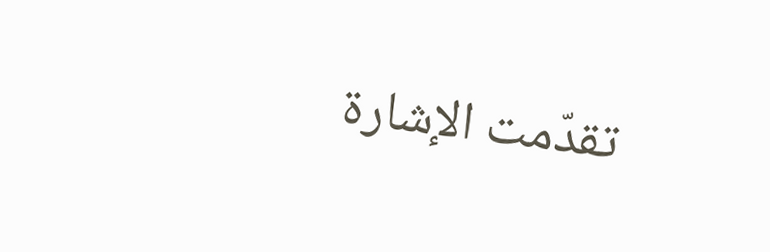تقدّمت الإشارة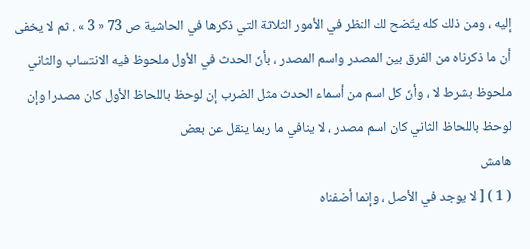إليه ، ومن ذلك كله يتّضح لك النظر في الأمور الثلاثة التي ذكرها في الحاشية ص 73 « 3 » . ثم لا يخفى أن ما ذكرناه من الفرق بين المصدر واسم المصدر ، بأنّ الحدث في الأول ملحوظ فيه الانتساب والثاني ملحوظ بشرط لا ، وأنّ كل اسم من أسماء الحدث مثل الضرب إن لوحظ باللحاظ الأول كان مصدرا وإن لوحظ باللحاظ الثاني كان اسم مصدر ، لا ينافي ما ربما ينقل عن بعض
هامش
( 1 ) [ لا يوجد في الأصل ، وإنما أضفناه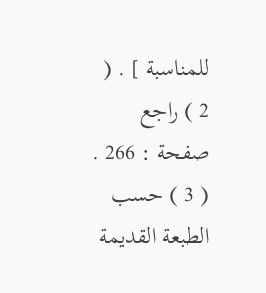للمناسبة ] . ( 2 ) راجع صفحة : 266 . ( 3 ) حسب الطبعة القديمة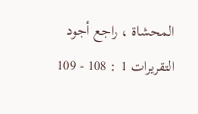المحشاة ، راجع أجود التقريرات 1 : 108 - 109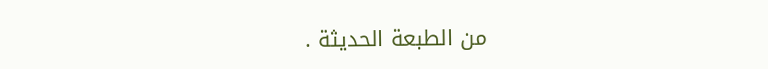من الطبعة الحديثة .